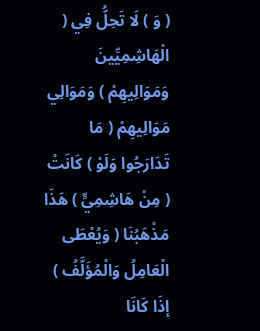( وَ ) لَا تَحِلُّ فِي ( الْهَاشِمِيِّينَ وَمَوَالِيهِمْ ) وَمَوَالِي مَوَالِيهِمْ ( مَا تَدَارَجُوا وَلَوْ ) كَانَتْ ( مِنْ هَاشِمِيٍّ ) هَذَا مَذْهَبُنَا ( وَيُعْطَى الْعَامِلُ وَالْمُؤَلَّفُ ) إذَا كَانَا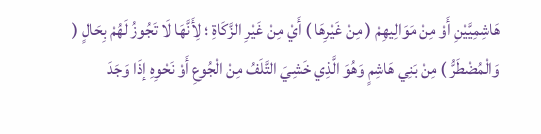هَاشِمِيَّيْنِ أَوْ مِنْ مَوَالِيهِمْ ( مِنْ غَيْرِهَا ) أَيْ مِنْ غَيْرِ الزَّكَاةِ ؛ لِأَنَّهَا لَا تَجُوزُ لَهُمْ بِحَالٍ ( وَالْمُضْطَرُّ ) مِنْ بَنِي هَاشِمٍ وَهُوَ الَّذِي خَشِيَ التَّلَفُ مِنْ الْجُوعِ أَوْ نَحْوِهِ إذَا وَجَدَ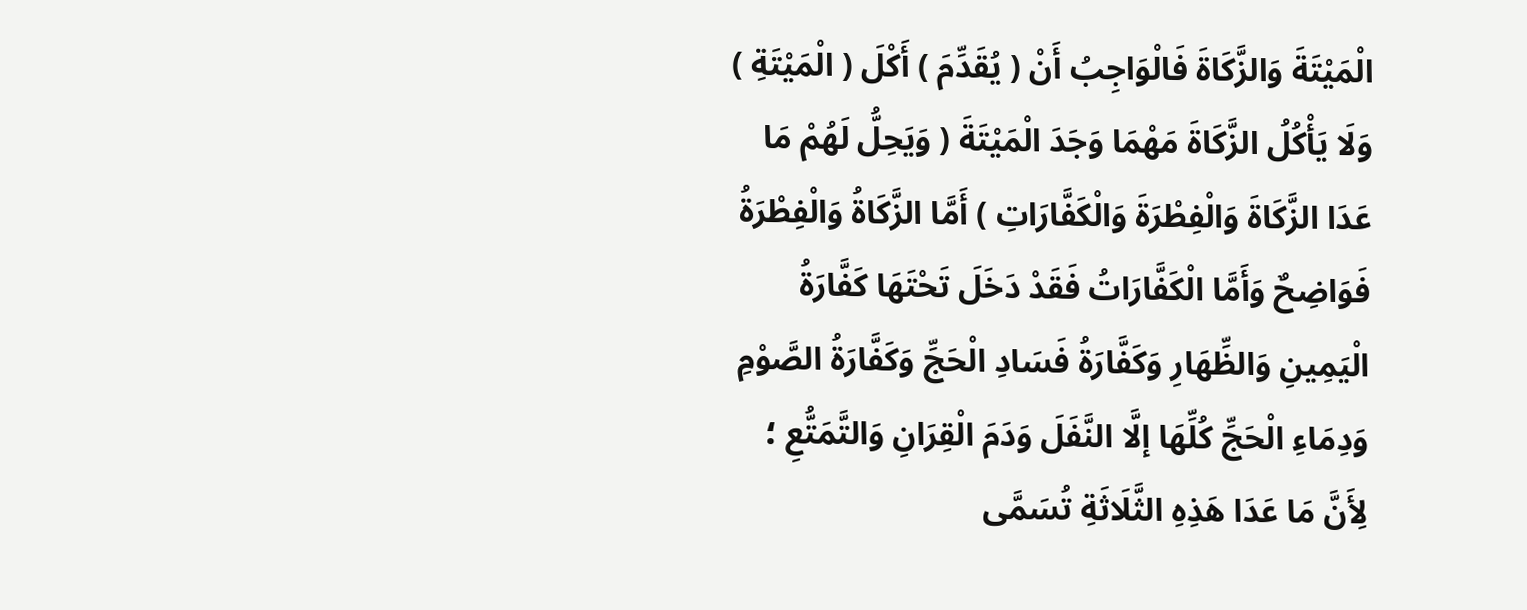الْمَيْتَةَ وَالزَّكَاةَ فَالْوَاجِبُ أَنْ ( يُقَدِّمَ ) أَكْلَ ( الْمَيْتَةِ ) وَلَا يَأْكُلُ الزَّكَاةَ مَهْمَا وَجَدَ الْمَيْتَةَ ( وَيَحِلُّ لَهُمْ مَا عَدَا الزَّكَاةَ وَالْفِطْرَةَ وَالْكَفَّارَاتِ ) أَمَّا الزَّكَاةُ وَالْفِطْرَةُ فَوَاضِحٌ وَأَمَّا الْكَفَّارَاتُ فَقَدْ دَخَلَ تَحْتَهَا كَفَّارَةُ الْيَمِينِ وَالظِّهَارِ وَكَفَّارَةُ فَسَادِ الْحَجِّ وَكَفَّارَةُ الصَّوْمِ وَدِمَاءِ الْحَجِّ كُلِّهَا إلَّا النَّفَلَ وَدَمَ الْقِرَانِ وَالتَّمَتُّعِ ؛ لِأَنَّ مَا عَدَا هَذِهِ الثَّلَاثَةِ تُسَمَّى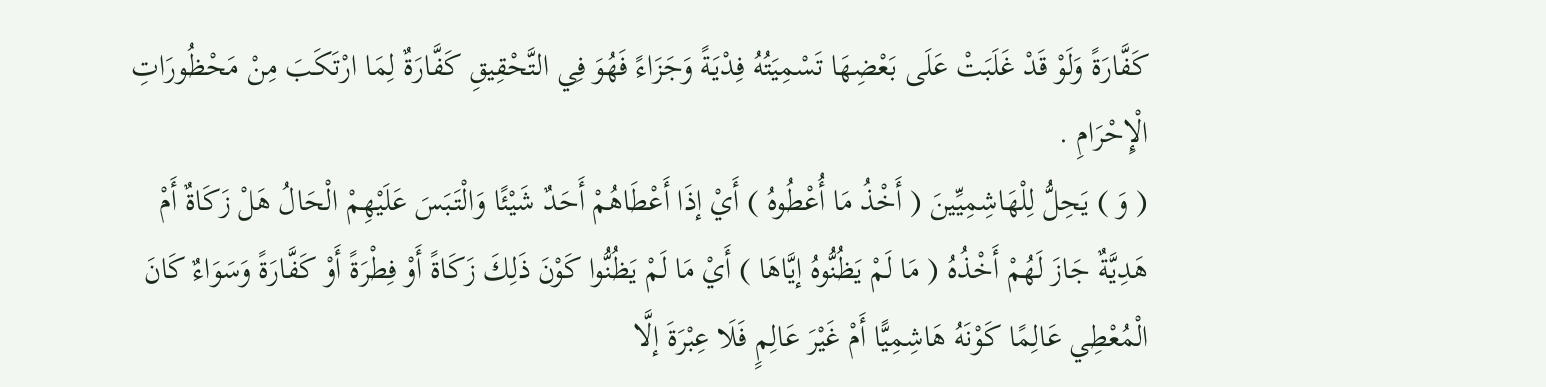كَفَّارَةً وَلَوْ قَدْ غَلَبَتْ عَلَى بَعْضِهَا تَسْمِيَتُهُ فِدْيَةً وَجَزَاءً فَهُوَ فِي التَّحْقِيقِ كَفَّارَةٌ لِمَا ارْتَكَبَ مِنْ مَحْظُورَاتِ الْإِحْرَامِ .
( وَ ) يَحِلُّ لِلْهَاشِمِيِّينَ ( أَخْذُ مَا أُعْطُوهُ ) أَيْ إذَا أَعْطَاهُمْ أَحَدٌ شَيْئًا وَالْتَبَسَ عَلَيْهِمْ الْحَالُ هَلْ زَكَاةٌ أَمْ هَدِيَّةٌ جَازَ لَهُمْ أَخْذُهُ ( مَا لَمْ يَظُنُّوهُ إيَّاهَا ) أَيْ مَا لَمْ يَظُنُّوا كَوْنَ ذَلِكَ زَكَاةً أَوْ فِطْرَةً أَوْ كَفَّارَةً وَسَوَاءٌ كَانَ الْمُعْطِي عَالِمًا كَوْنَهُ هَاشِمِيًّا أَمْ غَيْرَ عَالِمٍ فَلَا عِبْرَةَ إلَّا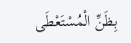بِظَنِّ الْمُسْتَعْطَى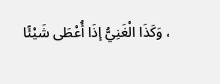، وَكَذَا الْغَنِيُّ إذَا أُعْطَى شَيْئًا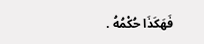فَهَكَذَا حُكْمُهُ .